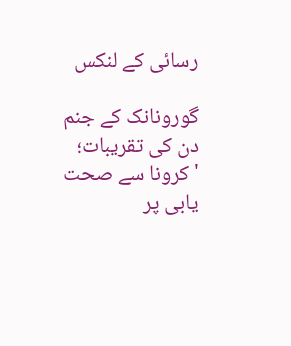رسائی کے لنکس

گورونانک کے جنم دن کی تقریبات؛ 'کرونا سے صحت یابی پر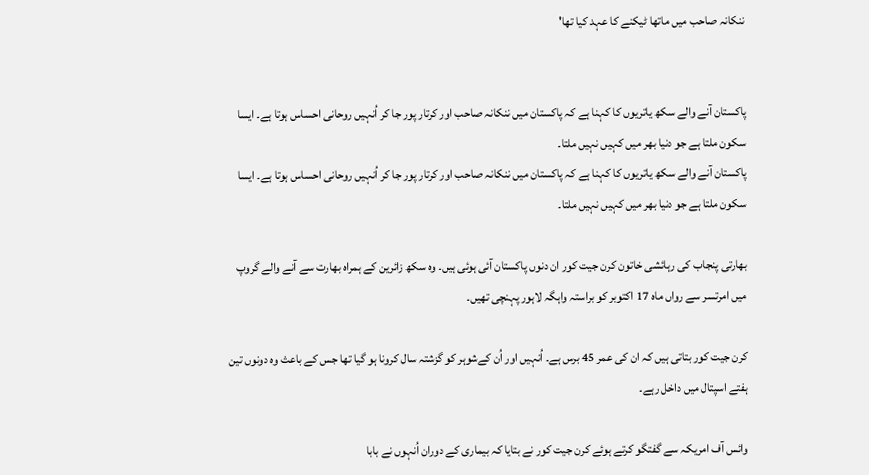ننکانہ صاحب میں ماتھا ٹیکنے کا عہد کیا تھا'


پاکستان آنے والے سکھ یاتریوں کا کہنا ہے کہ پاکستان میں ننکانہ صاحب اور کرتار پور جا کر اُنہیں روحانی احساس ہوتا ہے۔ ایسا سکون ملتا ہے جو دنیا بھر میں کہیں نہیں ملتا۔
پاکستان آنے والے سکھ یاتریوں کا کہنا ہے کہ پاکستان میں ننکانہ صاحب اور کرتار پور جا کر اُنہیں روحانی احساس ہوتا ہے۔ ایسا سکون ملتا ہے جو دنیا بھر میں کہیں نہیں ملتا۔

بھارتی پنجاب کی رہائشی خاتون کرن جیت کور ان دنوں پاکستان آئی ہوئی ہیں۔ وہ سکھ زائرین کے ہمراہ بھارت سے آنے والے گروپ میں امرتسر سے رواں ماہ 17 اکتوبر کو براستہ واہگہ لاہور پہنچی تھیں۔

کرن جیت کور بتاتی ہیں کہ ان کی عمر 45 برس ہے۔ اُنہیں اور اُن کےشوہر کو گزشتہ سال کرونا ہو گیا تھا جس کے باعث وہ دونوں تین ہفتے اسپتال میں داخل رہے۔

وائس آف امریکہ سے گفتگو کرتے ہوئے کرن جیت کور نے بتایا کہ بیماری کے دوران اُنہوں نے بابا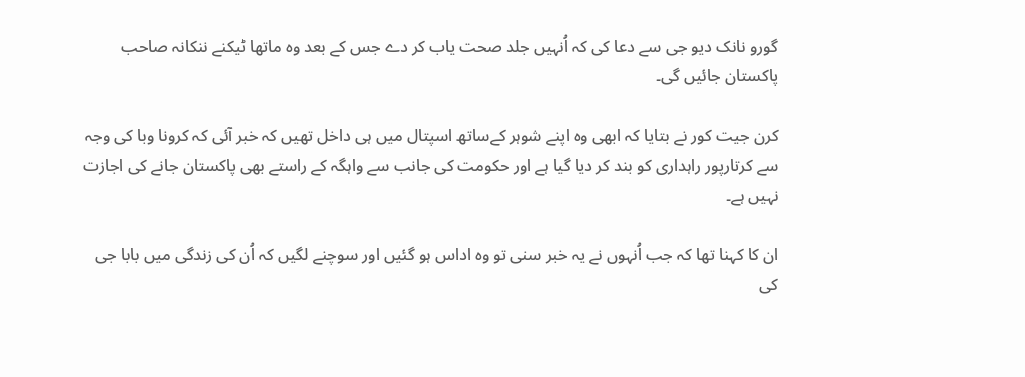گورو نانک دیو جی سے دعا کی کہ اُنہیں جلد صحت یاب کر دے جس کے بعد وہ ماتھا ٹیکنے ننکانہ صاحب پاکستان جائیں گی۔

کرن جیت کور نے بتایا کہ ابھی وہ اپنے شوہر کےساتھ اسپتال میں ہی داخل تھیں کہ خبر آئی کہ کرونا وبا کی وجہ سے کرتارپور راہداری کو بند کر دیا گیا ہے اور حکومت کی جانب سے واہگہ کے راستے بھی پاکستان جانے کی اجازت نہیں ہے۔

ان کا کہنا تھا کہ جب اُنہوں نے یہ خبر سنی تو وہ اداس ہو گئیں اور سوچنے لگیں کہ اُن کی زندگی میں بابا جی کی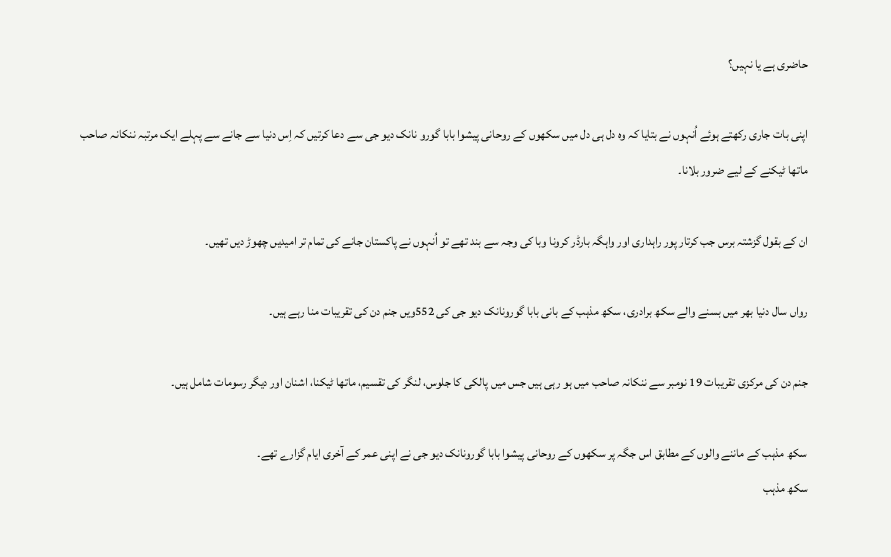حاضری ہے یا نہیں؟

اپنی بات جاری رکھتے ہوئے اُنہوں نے بتایا کہ وہ دل ہی دل میں سکھوں کے روحانی پیشوا بابا گورو نانک دیو جی سے دعا کرتیں کہ اِس دنیا سے جانے سے پہلے ایک مرتبہ ننکانہ صاحب ماتھا ٹیکنے کے لیے ضرور بلانا۔

ان کے بقول گزشتہ برس جب کرتار پور راہداری اور واہگہ بارڈر کرونا وبا کی وجہ سے بند تھے تو اُنہوں نے پاکستان جانے کی تمام تر امیدیں چھوڑ دیں تھیں۔

رواں سال دنیا بھر میں بسنے والے سکھ برادری، سکھ مذہب کے بانی بابا گورونانک دیو جی کی 552ویں جنم دن کی تقریبات منا رہے ہیں۔

جنم دن کی مرکزی تقریبات 19 نومبر سے ننکانہ صاحب میں ہو رہی ہیں جس میں پالکی کا جلوس، لنگر کی تقسیم، ماتھا ٹیکنا، اشنان اور دیگر رسومات شامل ہیں۔

سکھ مذہب کے ماننے والوں کے مطابق اس جگہ پر سکھوں کے روحانی پیشوا بابا گورونانک دیو جی نے اپنی عمر کے آخری ایام گزارے تھے۔
سکھ مذہب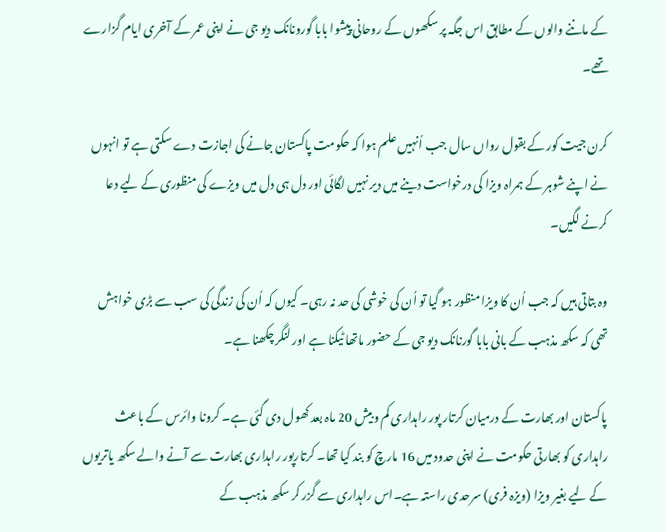کے ماننے والوں کے مطابق اس جگہ پر سکھوں کے روحانی پیشوا بابا گورونانک دیو جی نے اپنی عمر کے آخری ایام گزارے تھے۔

کرن جیت کور کے بقول رواں سال جب اُنہیں علم ہوا کہ حکومت پاکستان جانے کی اجازت دے سکتی ہے تو انہوں نے اپنے شوہر کے ہمراہ ویزا کی درخواست دینے میں دیر نہیں لگائی اور دل ہی دل میں ویزے کی منظوری کے لیے دعا کرنے لگیں۔

وہ بتاتی ہیں کہ جب اُن کا ویزا منظور ہو گیا تو اُن کی خوشی کی حد نہ رہی۔ کیوں کہ اُن کی زندگی کی سب سے بڑی خواہش تھی کہ سکھ مذہب کے بانی بابا گورنانک دیو جی کے حضور ماتھا ٹیکنا ہے اور لنگر چکھنا ہے۔

پاکستان اور بھارت کے درمیان کرتار پور راہداری کم وبیش 20 ماہ بعد کھول دی گئی ہے۔ کرونا وائرس کے باعث راہداری کو بھارتی حکومت نے اپنی حدود میں 16 مارچ کو بند کیا تھا۔ کرتارپور راہداری بھارت سے آنے والے سکھ یاتریوں کے لیے بغیر ویزا (ویزہ فری) سرحدی راستہ ہے۔اس راہداری سے گزر کر سکھ مذہب کے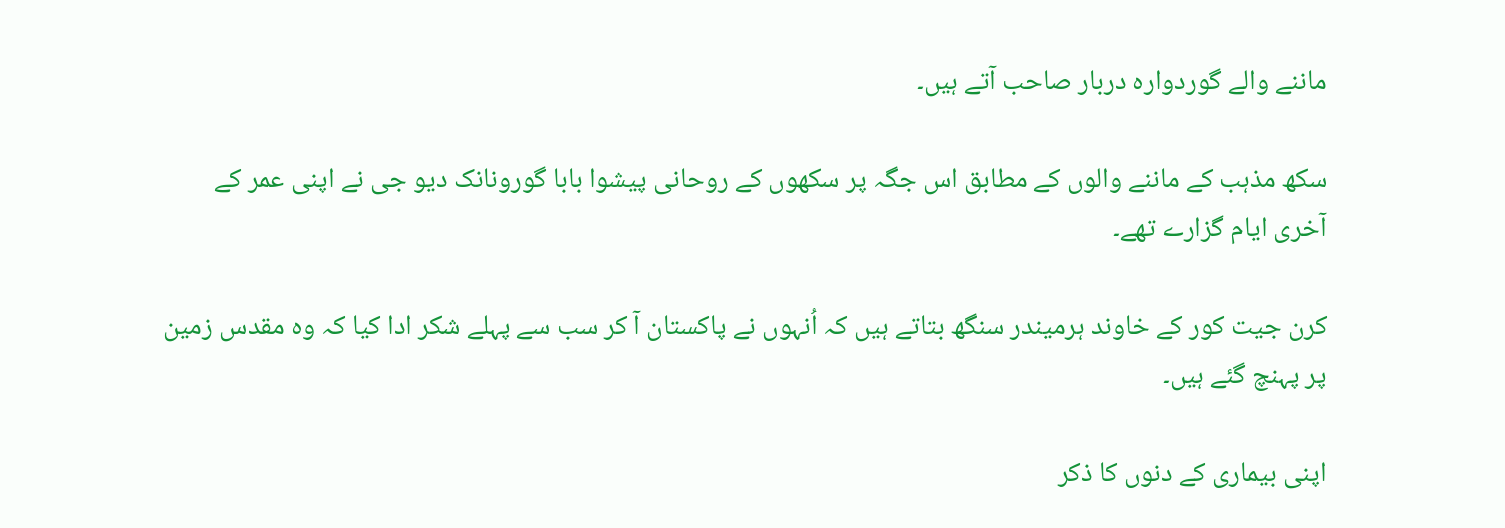ماننے والے گوردوارہ دربار صاحب آتے ہیں۔

سکھ مذہب کے ماننے والوں کے مطابق اس جگہ پر سکھوں کے روحانی پیشوا بابا گورونانک دیو جی نے اپنی عمر کے آخری ایام گزارے تھے۔

کرن جیت کور کے خاوند ہرمیندر سنگھ بتاتے ہیں کہ اُنہوں نے پاکستان آ کر سب سے پہلے شکر ادا کیا کہ وہ مقدس زمین پر پہنچ گئے ہیں۔

اپنی بیماری کے دنوں کا ذکر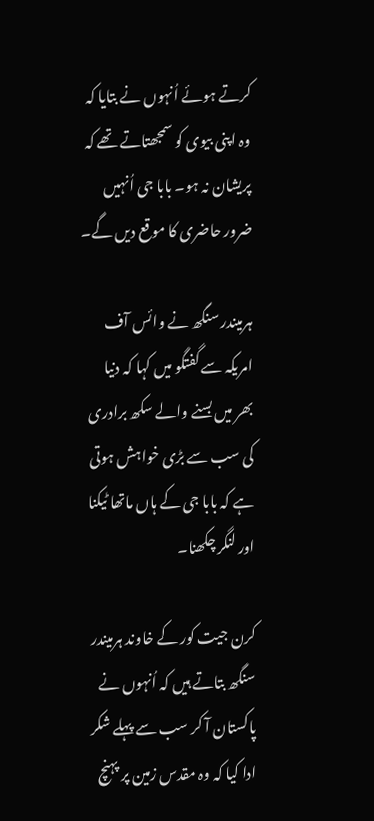کرتے ہوئے اُنہوں نے بتایا کہ وہ اپنی بیوی کو سمجھتاتے تھے کہ پریشان نہ ہو۔ بابا جی اُنہیں ضرور حاضری کا موقع دیں گے۔

ہرمیندر سنگھ نے وائس آف امریکہ سے گفتگو میں کہا کہ دنیا بھر میں بسنے والے سکھ برادری کی سب سے بڑی خواہش ہوتی ہے کہ بابا جی کے ہاں ماتھا ٹیکنا اور لنگر چکھنا۔

کرن جیت کور کے خاوند ہرمیندر سنگھ بتاتے ہیں کہ اُنہوں نے پاکستان آ کر سب سے پہلے شکر ادا کیا کہ وہ مقدس زمین پر پہنچ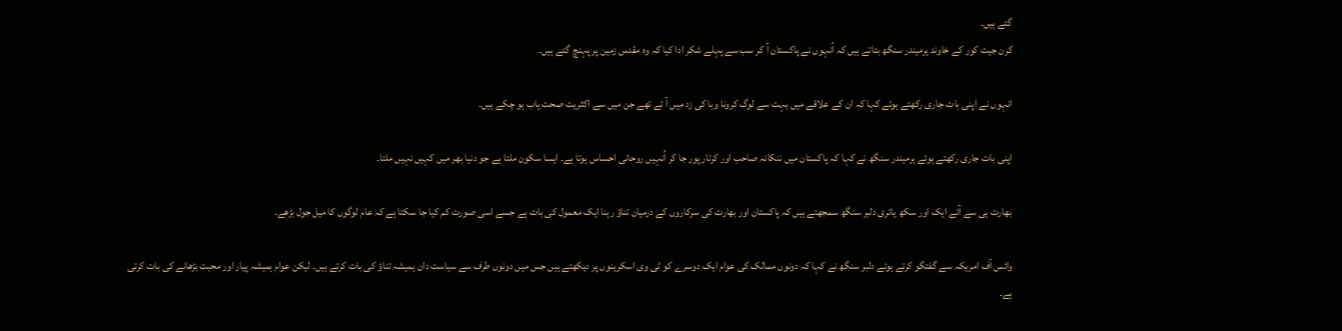گئے ہیں۔
کرن جیت کور کے خاوند ہرمیندر سنگھ بتاتے ہیں کہ اُنہوں نے پاکستان آ کر سب سے پہلے شکر ادا کیا کہ وہ مقدس زمین پر پہنچ گئے ہیں۔

انہوں نے اپنی بات جاری رکھتے ہوئے کہا کہ ان کے علاقے میں بہت سے لوگ کرونا وبا کی زد میں آ ئے تھے جن میں سے اکثریت صحت یاب ہو چکے ہیں۔

اپنی بات جاری رکھتے ہوئے ہرمیندر سنگھ نے کہا کہ پاکستان میں ننکانہ صاحب اور کرتار پور جا کر اُنہیں روحانی احساس ہوتا ہے۔ ایسا سکون ملتا ہے جو دنیا بھر میں کہیں نہیں ملتا۔

بھارت ہی سے آئے ایک اور سکھ یاتری دلبر سنگھ سمجھتے ہیں کہ پاکستان اور بھارت کی سرکاروں کے درمیان تناؤ رہنا ایک معمول کی بات ہے جسے اسی صورت کم کیا جا سکتا ہے کہ عام لوگوں کا میل جول بڑھے۔

وائس آف امریکہ سے گفتگو کرتے ہوئے دلبر سنگھ نے کہا کہ دونوں ممالک کی عوام ایک دوسرے کو ٹی وی اسکرینوں پر دیکھتے ہیں جس میں دونوں طرف سے سیاست دان ہمیشہ تناؤ کی بات کرتے ہیں۔ لیکن عوام ہمیشہ پیار اور محبت بڑھانے کی بات کرتی ہے۔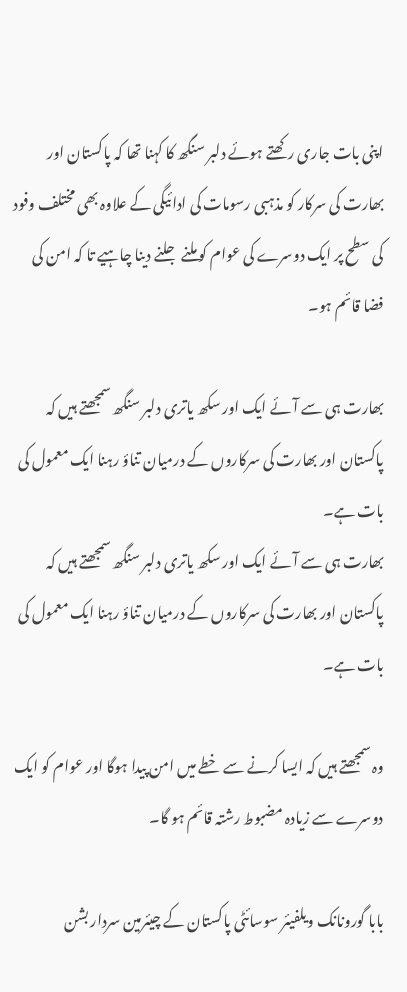اپنی بات جاری رکھتے ہوئے دلبر سنگھ کا کہنا تھا کہ پاکستان اور بھارت کی سرکار کو مذہبی رسومات کی ادائیگی کے علاوہ بھی مختلف وفود کی سطح پر ایک دوسرے کی عوام کو ملنے جلنے دینا چاہیے تا کہ امن کی فضا قائم ہو۔

بھارت ہی سے آئے ایک اور سکھ یاتری دلبر سنگھ سمجھتے ہیں کہ پاکستان اور بھارت کی سرکاروں کے درمیان تناؤ رہنا ایک معمول کی بات ہے۔
بھارت ہی سے آئے ایک اور سکھ یاتری دلبر سنگھ سمجھتے ہیں کہ پاکستان اور بھارت کی سرکاروں کے درمیان تناؤ رہنا ایک معمول کی بات ہے۔

وہ سمجھتے ہیں کہ ایسا کرنے سے خطے میں امن پیدا ہوگا اور عوام کو ایک دوسرے سے زیادہ مضبوط رشتہ قائم ہو گا۔

بابا گورونانک ویلفیئر سوسائٹی پاکستان کے چیئرمین سردار بشن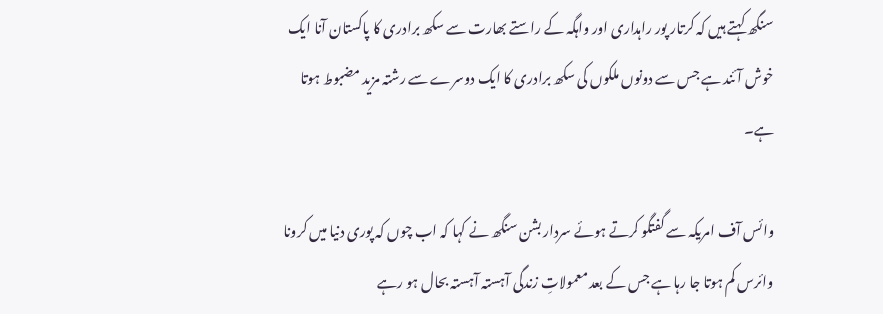سنگھ کہتے ہیں کہ کرتار پور راہداری اور واہگہ کے راستے بھارت سے سکھ برادری کا پاکستان آنا ایک خوش آئند ہے جس سے دونوں ملکوں کی سکھ برادری کا ایک دوسرے سے رشتہ مزید مضبوط ہوتا ہے۔

وائس آف امریکہ سے گفتگو کرتے ہوئے سردار بشن سنگھ نے کہا کہ اب چوں کہ پوری دنیا میں کرونا وائرس کم ہوتا جا رہا ہے جس کے بعد معمولاتِ زندگی آہستہ آہستہ بحال ہو رہے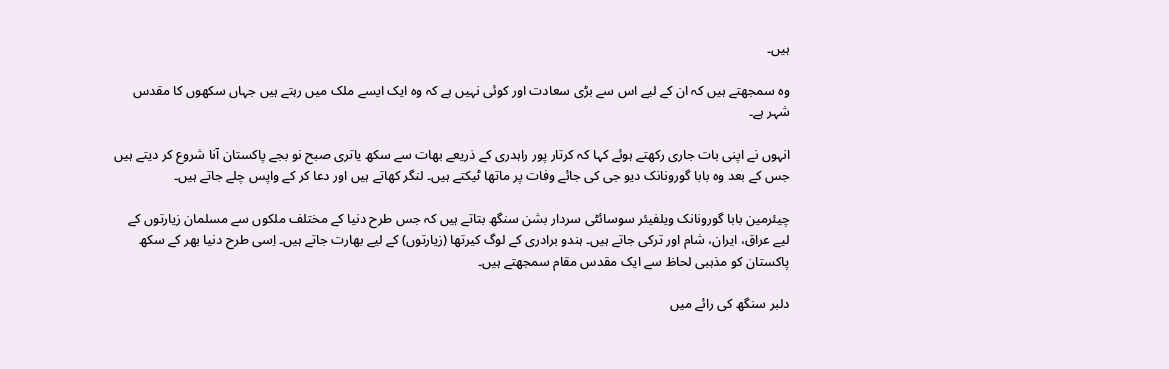ہیں۔

وہ سمجھتے ہیں کہ ان کے لیے اس سے بڑی سعادت اور کوئی نہیں ہے کہ وہ ایک ایسے ملک میں رہتے ہیں جہاں سکھوں کا مقدس شہر ہے۔

انہوں نے اپنی بات جاری رکھتے ہوئے کہا کہ کرتار پور راہدری کے ذریعے بھات سے سکھ یاتری صبح نو بجے پاکستان آنا شروع کر دیتے ہیں جس کے بعد وہ بابا گورونانک دیو جی کی جائے وفات پر ماتھا ٹیکتے ہیں۔ لنگر کھاتے ہیں اور دعا کر کے واپس چلے جاتے ہیں۔

چیئرمین بابا گورونانک ویلفیئر سوسائٹی سردار بشن سنگھ بتاتے ہیں کہ جس طرح دنیا کے مختلف ملکوں سے مسلمان زیارتوں کے لیے عراق، ایران، شام اور ترکی جاتے ہیں۔ ہندو برادری کے لوگ کیرتھا (زیارتوں) کے لیے بھارت جاتے ہیں۔ اِسی طرح دنیا بھر کے سکھ پاکستان کو مذہبی لحاظ سے ایک مقدس مقام سمجھتے ہیں۔

دلبر سنگھ کی رائے میں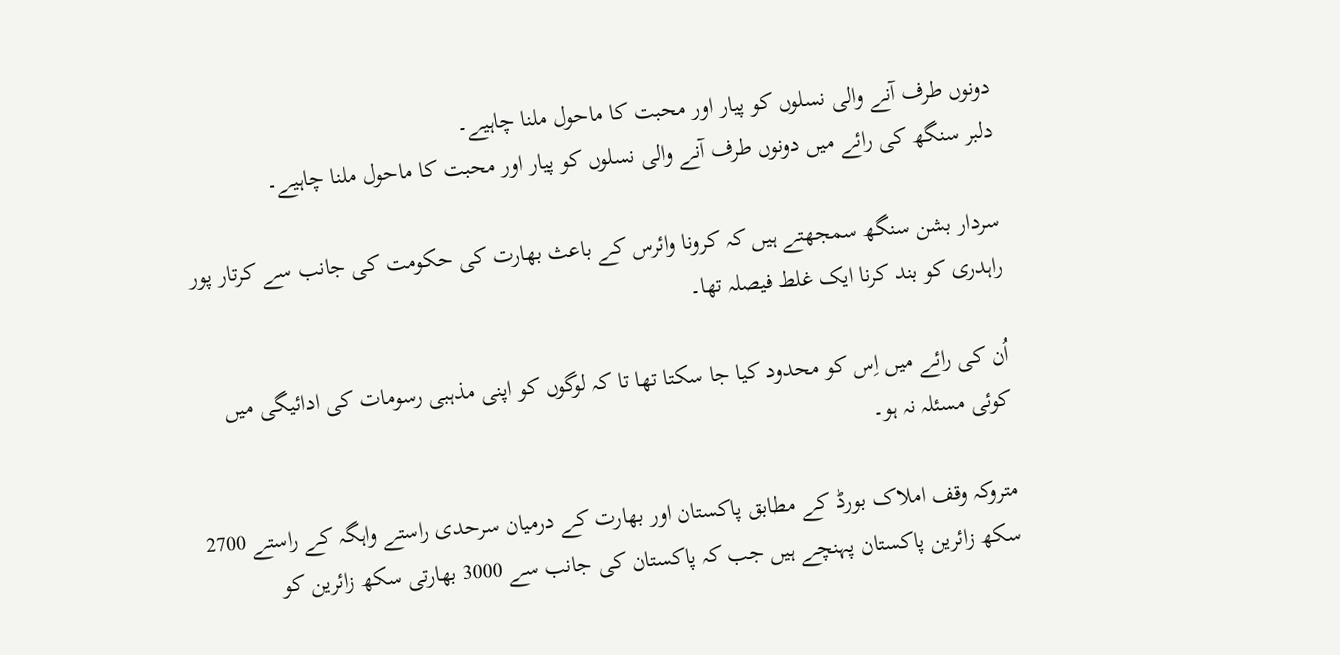دونوں طرف آنے والی نسلوں کو پیار اور محبت کا ماحول ملنا چاہیے۔
دلبر سنگھ کی رائے میں دونوں طرف آنے والی نسلوں کو پیار اور محبت کا ماحول ملنا چاہیے۔

سردار بشن سنگھ سمجھتے ہیں کہ کرونا وائرس کے باعث بھارت کی حکومت کی جانب سے کرتار پور راہدری کو بند کرنا ایک غلط فیصلہ تھا۔

اُن کی رائے میں اِس کو محدود کیا جا سکتا تھا تا کہ لوگوں کو اپنی مذہبی رسومات کی ادائیگی میں کوئی مسئلہ نہ ہو۔

متروکہ وقف املاک بورڈ کے مطابق پاکستان اور بھارت کے درمیان سرحدی راستے واہگہ کے راستے 2700 سکھ زائرین پاکستان پہنچے ہیں جب کہ پاکستان کی جانب سے 3000 بھارتی سکھ زائرین کو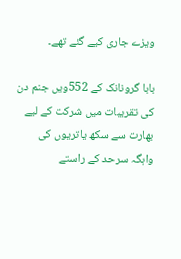ویزے جاری کیے گئے تھے۔

بابا گرونانک کے 552ویں جنم دن کی تقریبات میں شرکت کے لیے بھارت سے سکھ یاتریوں کی واہگہ سرحد کے راستے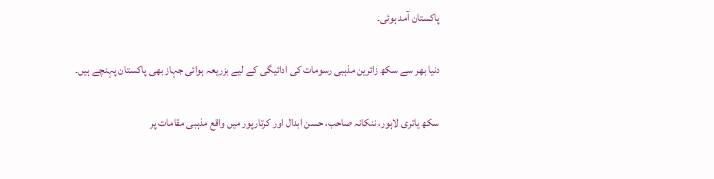پاکستان آمد ہوئی۔

دنیا بھر سے سکھ زائرین مذہبی رسومات کی ادائیگی کے لیے بزریعہ ہوائی جہاز بھی پاکستان پہنچے ہیں۔

سکھ یاتری لاہور، ننکانہ صاحب، حسن ابدال اور کرتارپور میں واقع مذہبی مقامات پر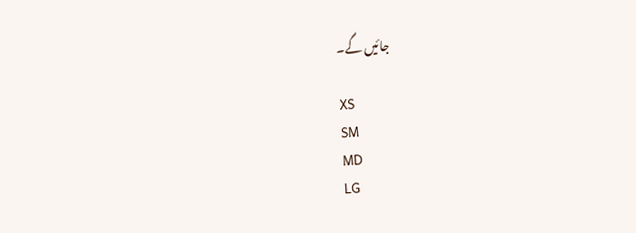جائیں گے۔

XS
SM
MD
LG